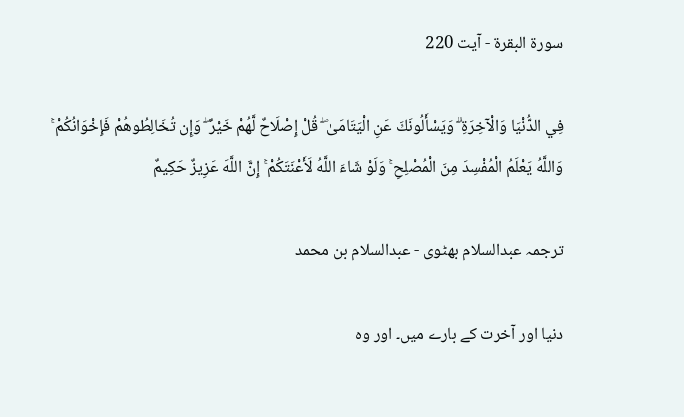سورة البقرة - آیت 220

فِي الدُّنْيَا وَالْآخِرَةِ ۗ وَيَسْأَلُونَكَ عَنِ الْيَتَامَىٰ ۖ قُلْ إِصْلَاحٌ لَّهُمْ خَيْرٌ ۖ وَإِن تُخَالِطُوهُمْ فَإِخْوَانُكُمْ ۚ وَاللَّهُ يَعْلَمُ الْمُفْسِدَ مِنَ الْمُصْلِحِ ۚ وَلَوْ شَاءَ اللَّهُ لَأَعْنَتَكُمْ ۚ إِنَّ اللَّهَ عَزِيزٌ حَكِيمٌ

ترجمہ عبدالسلام بھٹوی - عبدالسلام بن محمد

دنیا اور آخرت کے بارے میں۔ اور وہ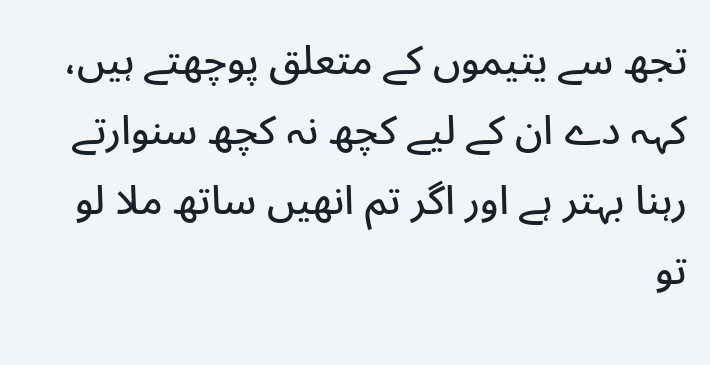تجھ سے یتیموں کے متعلق پوچھتے ہیں، کہہ دے ان کے لیے کچھ نہ کچھ سنوارتے رہنا بہتر ہے اور اگر تم انھیں ساتھ ملا لو تو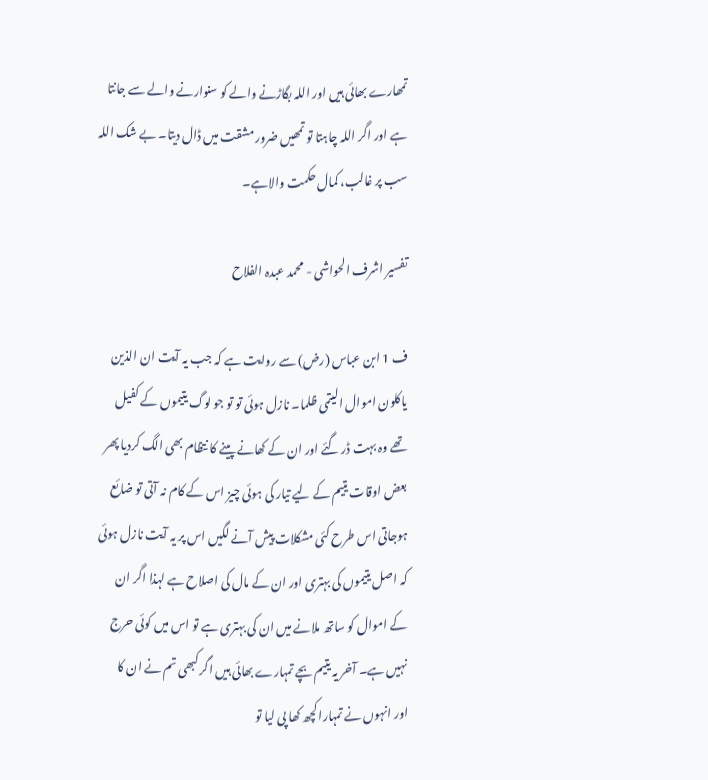تمھارے بھائی ہیں اور اللہ بگاڑنے والے کو سنوارنے والے سے جانتا ہے اور اگر اللہ چاہتا تو تمھیں ضرور مشقت میں ڈال دیتا۔ بے شک اللہ سب پر غالب، کمال حکمت والاہے۔

تفسیر اشرف الحواشی - محمد عبدہ الفلاح

ف 1 ابن عباس (رض) سے روایت ہے کہ جب یہ آیت ان الذین یاکلون اموال الیتمی ظلما۔ نازل ہوئی تو تو جو لوگ یتیموں کے کفیل تھے وہ بہت ڈر گئے اور ان کے کھانے پینے کا نتظام بھی الگ کردیا پھر بعض اوقات یتیم کے لیے تیار کی ہوئی چیز اس کے کام نہ آتی تو ضائع ہوجاتی اس طرح کئی مشکلات پیش آنے لگیں اس پر یہ آیت نازل ہوئی کہ اصل یتیموں کی بہتری اور ان کے مال کی اصلاح ہے لہذا اگر ان کے اموال کو ساتھ ملانے میں ان کی بہتری ہے تو اس میں کوئی حرج نہیں ہے۔ آخر یہ یتیم بچے تمہارے بھائی ہیں اگر کبھی تم نے ان کا اور انہوں نے تمہارا کچھ کھا پی لیا تو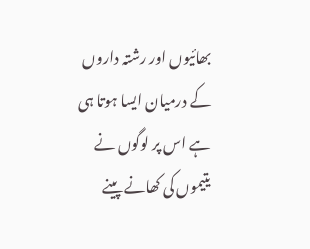بھائیوں اور رشتہ داروں کے درمیان ایسا ہوتا ہی ہے اس پر لوگوں نے یتیموں کی کھانے پینے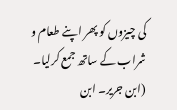کی چیزوں کو پھر اپنے طعام و شراب کے ساتھ جمع کرلیا۔ (ابن جریر۔ ابن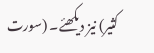کثیر) نیز دیکھئے۔ (سورت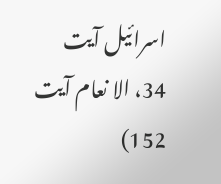اسرائیل آیت 34، الا نعام آیت 152)